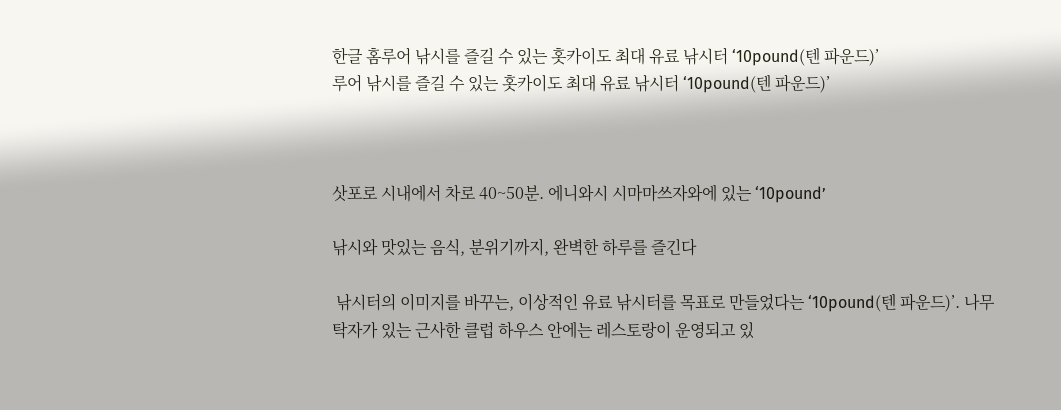한글 홈루어 낚시를 즐길 수 있는 홋카이도 최대 유료 낚시터 ‘10pound(텐 파운드)’
루어 낚시를 즐길 수 있는 홋카이도 최대 유료 낚시터 ‘10pound(텐 파운드)’



삿포로 시내에서 차로 40~50분. 에니와시 시마마쓰자와에 있는 ‘10pound’

낚시와 맛있는 음식, 분위기까지, 완벽한 하루를 즐긴다

 낚시터의 이미지를 바꾸는, 이상적인 유료 낚시터를 목표로 만들었다는 ‘10pound(텐 파운드)’. 나무 탁자가 있는 근사한 클럽 하우스 안에는 레스토랑이 운영되고 있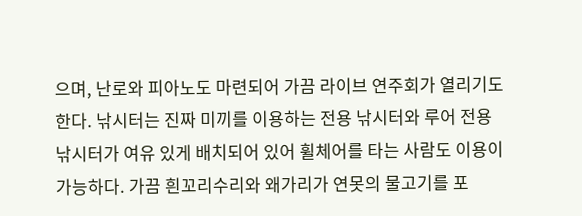으며, 난로와 피아노도 마련되어 가끔 라이브 연주회가 열리기도 한다. 낚시터는 진짜 미끼를 이용하는 전용 낚시터와 루어 전용 낚시터가 여유 있게 배치되어 있어 휠체어를 타는 사람도 이용이 가능하다. 가끔 흰꼬리수리와 왜가리가 연못의 물고기를 포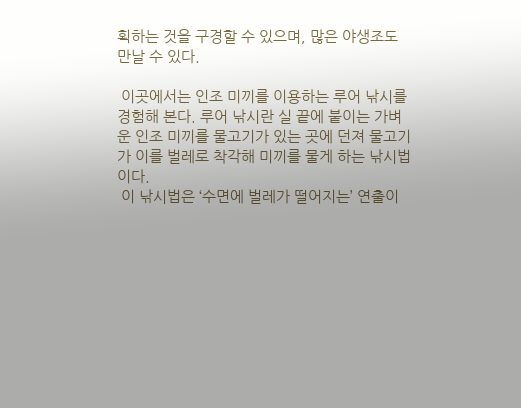획하는 것을 구경할 수 있으며, 많은 야생조도 만날 수 있다.

 이곳에서는 인조 미끼를 이용하는 루어 낚시를 경험해 본다. 루어 낚시란 실 끝에 붙이는 가벼운 인조 미끼를 물고기가 있는 곳에 던져 물고기가 이를 벌레로 착각해 미끼를 물게 하는 낚시법이다.
 이 낚시법은 ‘수면에 벌레가 떨어지는’ 연출이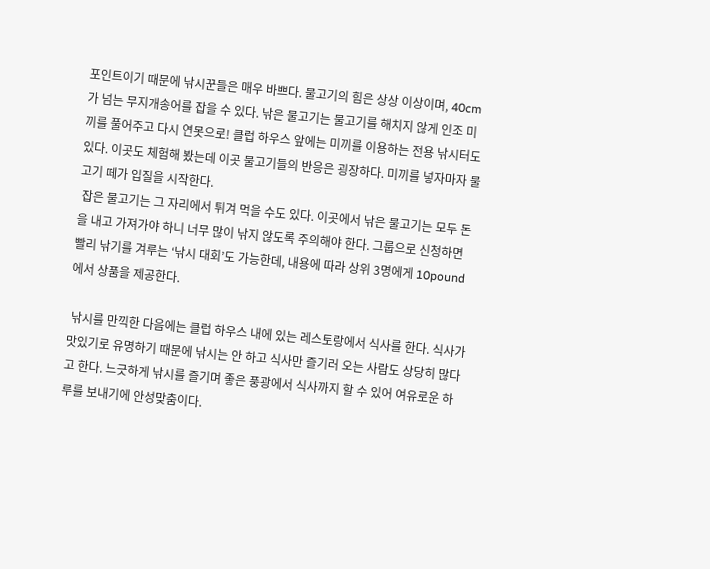포인트이기 때문에 낚시꾼들은 매우 바쁘다. 물고기의 힘은 상상 이상이며, 40cm가 넘는 무지개송어를 잡을 수 있다. 낚은 물고기는 물고기를 해치지 않게 인조 미끼를 풀어주고 다시 연못으로! 클럽 하우스 앞에는 미끼를 이용하는 전용 낚시터도 있다. 이곳도 체험해 봤는데 이곳 물고기들의 반응은 굉장하다. 미끼를 넣자마자 물고기 떼가 입질을 시작한다.
 잡은 물고기는 그 자리에서 튀겨 먹을 수도 있다. 이곳에서 낚은 물고기는 모두 돈을 내고 가져가야 하니 너무 많이 낚지 않도록 주의해야 한다. 그룹으로 신청하면 빨리 낚기를 겨루는 ‘낚시 대회’도 가능한데, 내용에 따라 상위 3명에게 10pound에서 상품을 제공한다.

 낚시를 만끽한 다음에는 클럽 하우스 내에 있는 레스토랑에서 식사를 한다. 식사가 맛있기로 유명하기 때문에 낚시는 안 하고 식사만 즐기러 오는 사람도 상당히 많다고 한다. 느긋하게 낚시를 즐기며 좋은 풍광에서 식사까지 할 수 있어 여유로운 하루를 보내기에 안성맞춤이다.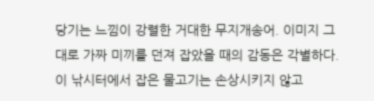당기는 느낌이 강렬한 거대한 무지개송어. 이미지 그대로 가짜 미끼를 던져 잡았을 때의 감동은 각별하다. 이 낚시터에서 잡은 물고기는 손상시키지 않고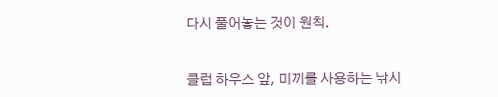다시 풀어놓는 것이 원칙.


클럽 하우스 앞, 미끼를 사용하는 낚시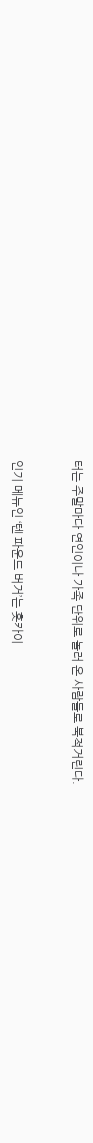터는 주말마다 연인이나 가족 단위로 놀러 온 사람들로 북적거린다.



인기 메뉴인 ‘텐 파운드 버거’는 홋카이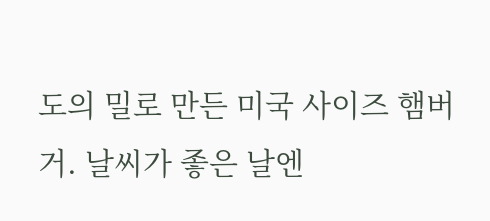도의 밀로 만든 미국 사이즈 햄버거. 날씨가 좋은 날엔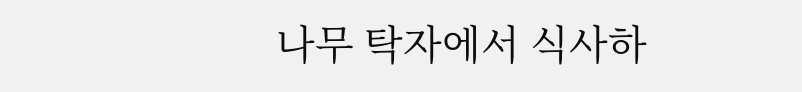나무 탁자에서 식사하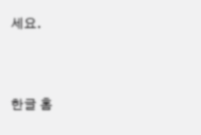세요.




한글 홈